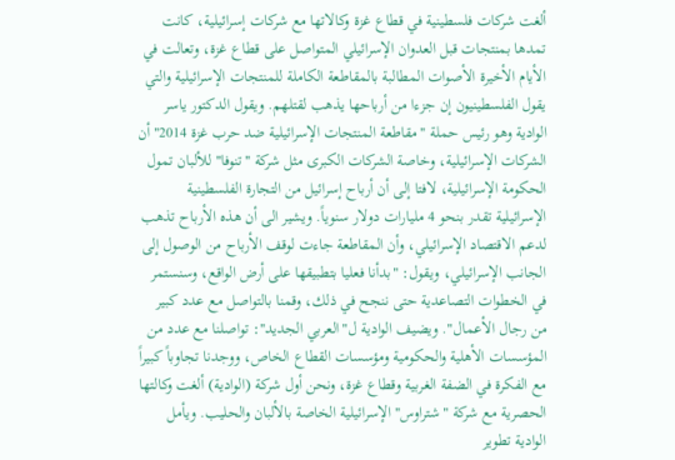ألغت شركات فلسطينية في قطاع غزة وكالاتها مع شركات إسرائيلية، كانت تمدها بمنتجات قبل العدوان الإسرائيلي المتواصل على قطاع غزة، وتعالت في الأيام الأخيرة الأصوات المطالبة بالمقاطعة الكاملة للمنتجات الإسرائيلية والتي يقول الفلسطينيون إن جزءا من أرباحها يذهب لقتلهم. ويقول الدكتور ياسر الوادية وهو رئيس حملة "مقاطعة المنتجات الإسرائيلية ضد حرب غزة 2014" أن الشركات الإسرائيلية، وخاصة الشركات الكبرى مثل شركة "تنوفا" للألبان تمول الحكومة الإسرائيلية، لافتا إلى أن أرباح إسرائيل من التجارة الفلسطينية الإسرائيلية تقدر بنحو 4 مليارات دولار سنوياً. ويشير الى أن هذه الأرباح تذهب لدعم الاقتصاد الإسرائيلي، وأن المقاطعة جاءت لوقف الأرباح من الوصول إلى الجانب الإسرائيلي، ويقول: "بدأنا فعليا بتطبيقها على أرض الواقع، وسنستمر في الخطوات التصاعدية حتى ننجح في ذلك، وقمنا بالتواصل مع عدد كبير من رجال الأعمال". ويضيف الوادية ل"العربي الجديد": تواصلنا مع عدد من المؤسسات الأهلية والحكومية ومؤسسات القطاع الخاص، ووجدنا تجاوباً كبيراً مع الفكرة في الضفة الغربية وقطاع غزة، ونحن أول شركة (الوادية) ألغت وكالتها الحصرية مع شركة "شتراوس" الإسرائيلية الخاصة بالألبان والحليب. ويأمل الوادية تطوير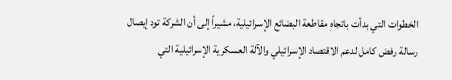الخطوات التي بدأت باتجاه مقاطعة البضائع الإسرائيلية، مشيراً إلى أن الشركة تود إيصال رسالة رفض كامل لدعم الاقتصاد الإسرائيلي والآلة العسكرية الإسرائيلية التي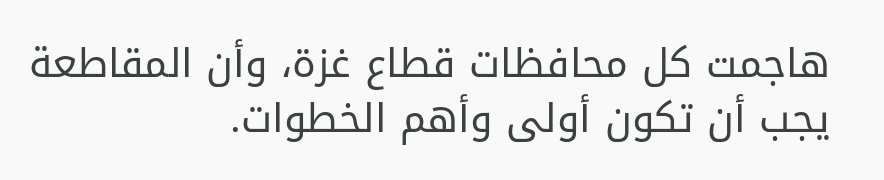هاجمت كل محافظات قطاع غزة، وأن المقاطعة يجب أن تكون أولى وأهم الخطوات.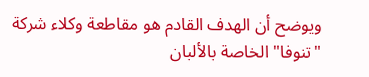ويوضح أن الهدف القادم هو مقاطعة وكلاء شركة "تنوفا" الخاصة بالألبان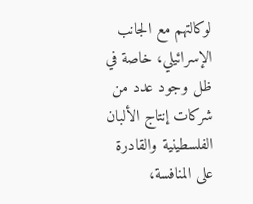لوكالتهم مع الجانب الإسرائيلي، خاصة في ظل وجود عدد من شركات إنتاج الألبان الفلسطينية والقادرة على المنافسة،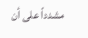مشدداً على أن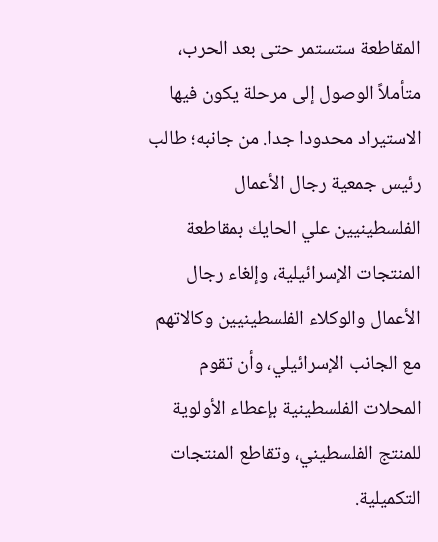المقاطعة ستستمر حتى بعد الحرب، متأملاً الوصول إلى مرحلة يكون فيها الاستيراد محدودا جدا. من جانبه؛ طالب رئيس جمعية رجال الأعمال الفلسطينيين علي الحايك بمقاطعة المنتجات الإسرائيلية، وإلغاء رجال الأعمال والوكلاء الفلسطينيين وكالاتهم مع الجانب الإسرائيلي، وأن تقوم المحلات الفلسطينية بإعطاء الأولوية للمنتج الفلسطيني، وتقاطع المنتجات التكميلية.